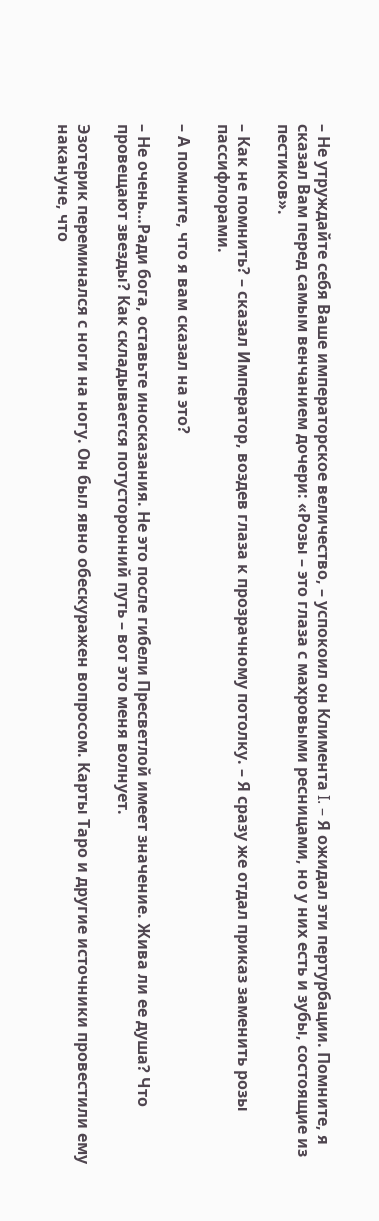– Не утруждайте себя Ваше императорское величество, – успокоил он Климента I. – Я ожидал эти пертурбации. Помните, я сказал Вам перед самым венчанием дочери: «Розы – это глаза с махровыми ресницами, но у них есть и зубы, состоящие из пестиков».

– Как не помнить? – сказал Император, воздев глаза к прозрачному потолку. – Я сразу же отдал приказ заменить розы пассифлорами.

– А помните, что я вам сказал на это?

– Не очень…Ради бога, оставьте иносказания. Не это после гибели Пресветлой имеет значение. Жива ли ее душа? Что провещают звезды? Как складывается потусторонний путь – вот это меня волнует.

Эзотерик переминался с ноги на ногу. Он был явно обескуражен вопросом. Карты Таро и другие источники провестили ему накануне, что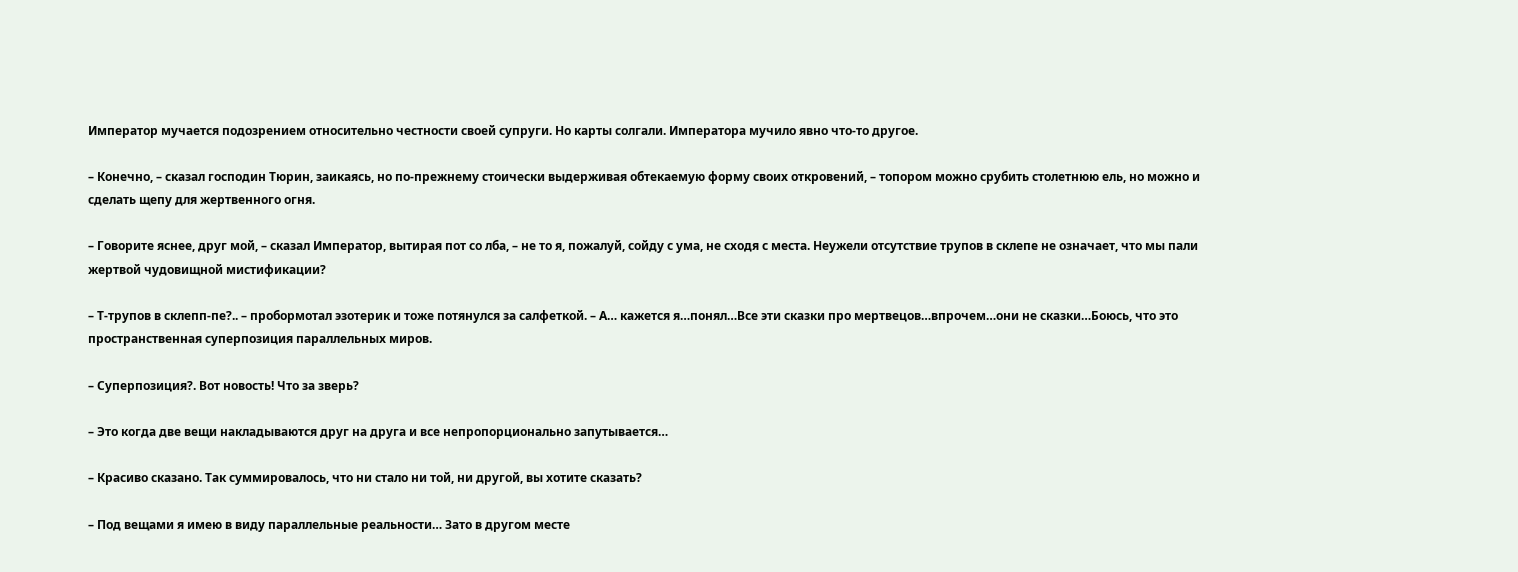Император мучается подозрением относительно честности своей супруги. Но карты солгали. Императора мучило явно что-то другое.

– Конечно, – сказал господин Тюрин, заикаясь, но по-прежнему стоически выдерживая обтекаемую форму своих откровений, – топором можно срубить столетнюю ель, но можно и сделать щепу для жертвенного огня.

– Говорите яснее, друг мой, – сказал Император, вытирая пот со лба, – не то я, пожалуй, сойду с ума, не сходя с места. Неужели отсутствие трупов в склепе не означает, что мы пали жертвой чудовищной мистификации?

– Т-трупов в склепп-пе?.. – пробормотал эзотерик и тоже потянулся за салфеткой. – А… кажется я…понял…Все эти сказки про мертвецов…впрочем…они не сказки…Боюсь, что это пространственная суперпозиция параллельных миров.

– Суперпозиция?. Вот новость! Что за зверь?

– Это когда две вещи накладываются друг на друга и все непропорционально запутывается…

– Красиво сказано. Так суммировалось, что ни стало ни той, ни другой, вы хотите сказать?

– Под вещами я имею в виду параллельные реальности… Зато в другом месте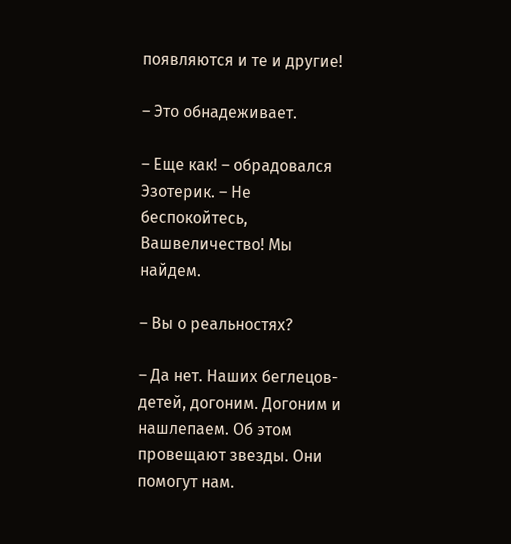появляются и те и другие!

– Это обнадеживает.

– Еще как! – обрадовался Эзотерик. – Не беспокойтесь, Вашвеличество! Мы найдем.

– Вы о реальностях?

– Да нет. Наших беглецов-детей, догоним. Догоним и нашлепаем. Об этом провещают звезды. Они помогут нам.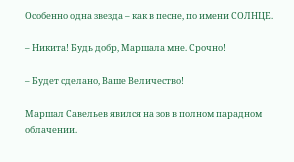Особенно одна звезда – как в песне, по имени СОЛНЦЕ.

– Никита! Будь добр, Маршала мне. Срочно!

– Будет сделано, Ваше Величество!

Маршал Савельев явился на зов в полном парадном облачении.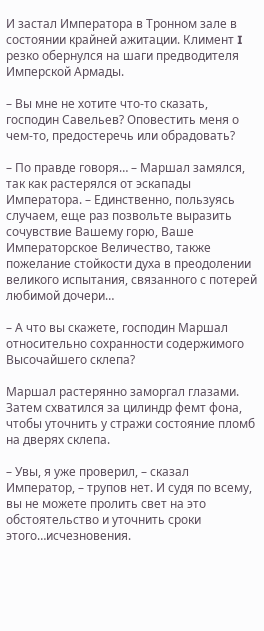И застал Императора в Тронном зале в состоянии крайней ажитации. Климент I резко обернулся на шаги предводителя Имперской Армады.

– Вы мне не хотите что-то сказать, господин Савельев? Оповестить меня о чем-то, предостеречь или обрадовать?

– По правде говоря… – Маршал замялся, так как растерялся от эскапады Императора. – Единственно, пользуясь случаем, еще раз позвольте выразить сочувствие Вашему горю, Ваше Императорское Величество, также пожелание стойкости духа в преодолении великого испытания, связанного с потерей любимой дочери…

– А что вы скажете, господин Маршал относительно сохранности содержимого Высочайшего склепа?

Маршал растерянно заморгал глазами. Затем схватился за цилиндр фемт фона, чтобы уточнить у стражи состояние пломб на дверях склепа.

– Увы, я уже проверил, – сказал Император, – трупов нет. И судя по всему, вы не можете пролить свет на это обстоятельство и уточнить сроки этого…исчезновения.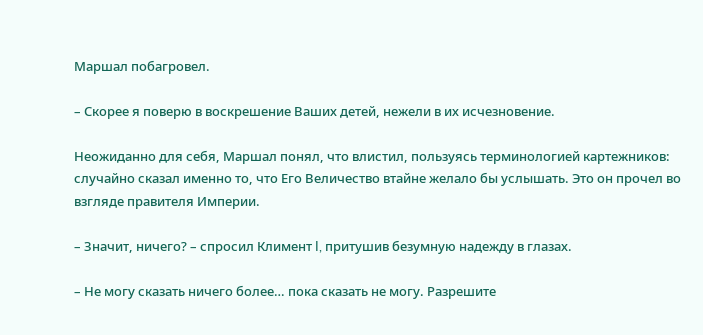Маршал побагровел.

– Скорее я поверю в воскрешение Ваших детей, нежели в их исчезновение.

Неожиданно для себя, Маршал понял, что влистил, пользуясь терминологией картежников: случайно сказал именно то, что Его Величество втайне желало бы услышать. Это он прочел во взгляде правителя Империи.

– Значит, ничего? – спросил Климент I, притушив безумную надежду в глазах.

– Не могу сказать ничего более… пока сказать не могу. Разрешите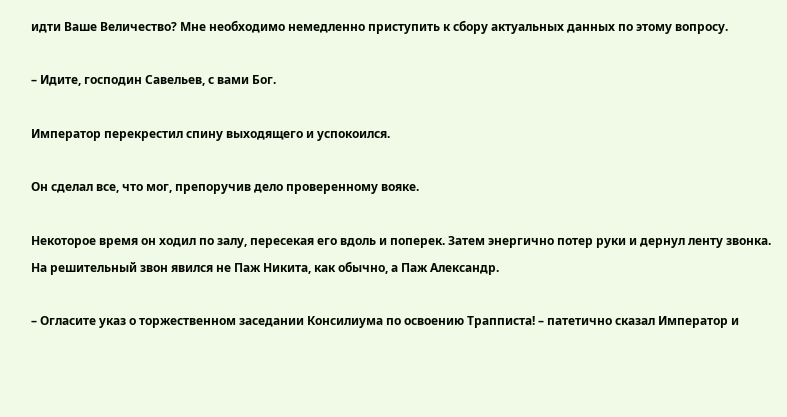идти Ваше Величество? Мне необходимо немедленно приступить к сбору актуальных данных по этому вопросу.

– Идите, господин Савельев, с вами Бог.

Император перекрестил спину выходящего и успокоился.

Он сделал все, что мог, препоручив дело проверенному вояке.

Некоторое время он ходил по залу, пересекая его вдоль и поперек. Затем энергично потер руки и дернул ленту звонка. На решительный звон явился не Паж Никита, как обычно, а Паж Александр.

– Огласите указ о торжественном заседании Консилиума по освоению Трапписта! – патетично сказал Император и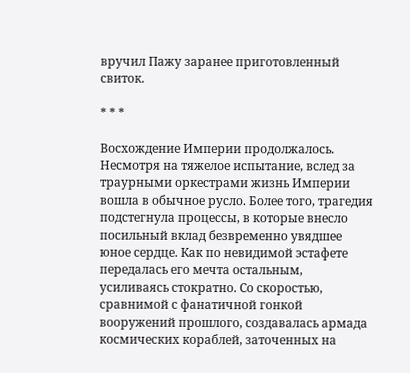вручил Пажу заранее приготовленный свиток.

* * *

Восхождение Империи продолжалось. Несмотря на тяжелое испытание, вслед за траурными оркестрами жизнь Империи вошла в обычное русло. Более того, трагедия подстегнула процессы, в которые внесло посильный вклад безвременно увядшее юное сердце. Как по невидимой эстафете передалась его мечта остальным, усиливаясь стократно. Со скоростью, сравнимой с фанатичной гонкой вооружений прошлого, создавалась армада космических кораблей, заточенных на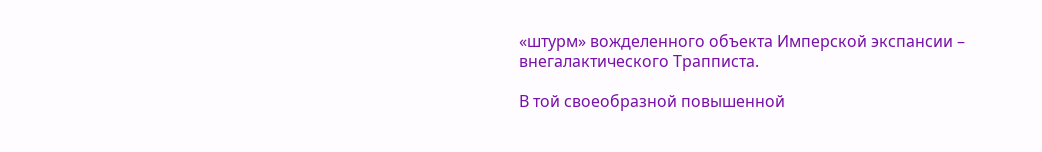«штурм» вожделенного объекта Имперской экспансии – внегалактического Трапписта.

В той своеобразной повышенной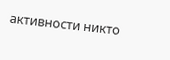активности никто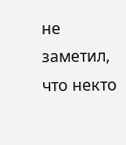не заметил, что некто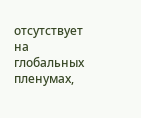отсутствует на глобальных пленумах,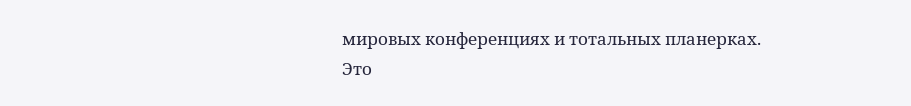мировых конференциях и тотальных планерках. Это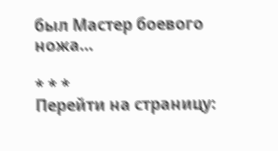был Мастер боевого ножа…

* * *
Перейти на страницу: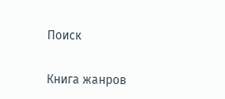Поиск

Книга жанров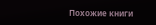Похожие книги